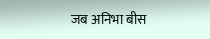जब अनिभा बीस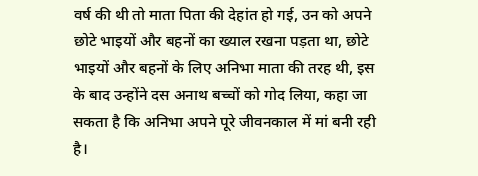वर्ष की थी तो माता पिता की देहांत हो गई, उन को अपने छोटे भाइयों और बहनों का ख्याल रखना पड़ता था, छोटे भाइयों और बहनों के लिए अनिभा माता की तरह थी, इस के बाद उन्होंने दस अनाथ बच्चों को गोद लिया, कहा जा सकता है कि अनिभा अपने पूरे जीवनकाल में मां बनी रही है।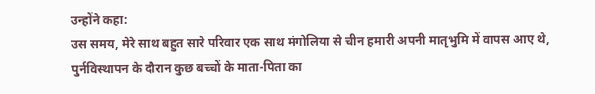उन्होंने कहा:
उस समय, मेरे साथ बहुत सारे परिवार एक साथ मंगोलिया से चीन हमारी अपनी मातृभुमि में वापस आए थे, पुर्नविस्थापन के दौरान कुछ बच्चों के माता-पिता का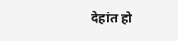देहांत हो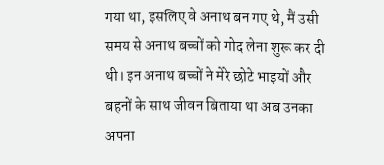गया था, इसलिए वे अनाथ बन गए थे, मैं उसी समय से अनाथ बच्चों को गोद लेना शुरू कर दी थी। इन अनाथ बच्चों ने मेरे छोटे भाइयों और बहनों के साथ जीवन बिताया था अब उनका अपना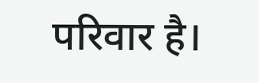परिवार है।